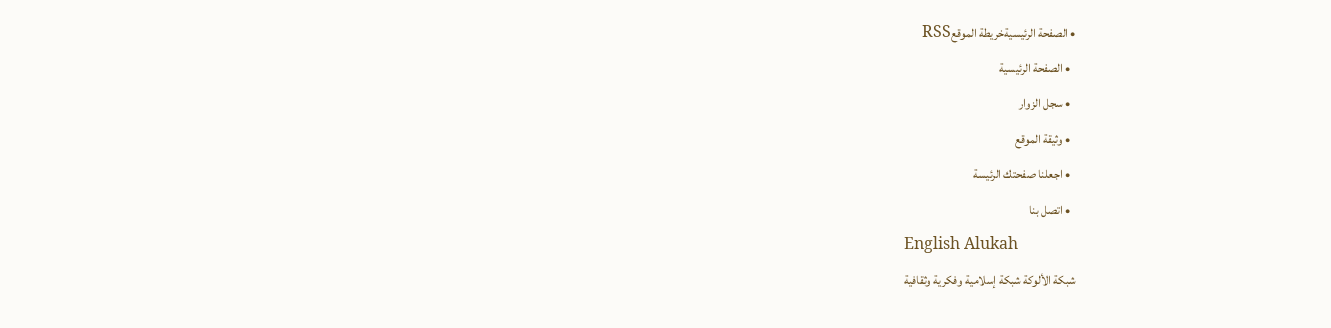• الصفحة الرئيسيةخريطة الموقعRSS
  • الصفحة الرئيسية
  • سجل الزوار
  • وثيقة الموقع
  • اجعلنا صفحتك الرئيسة
  • اتصل بنا
English Alukah
شبكة الألوكة شبكة إسلامية وفكرية وثقافية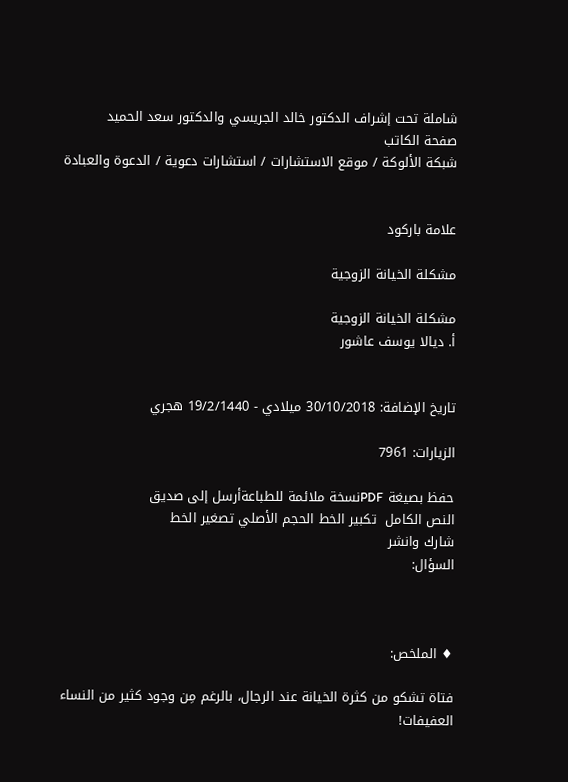شاملة تحت إشراف الدكتور خالد الجريسي والدكتور سعد الحميد
صفحة الكاتب
شبكة الألوكة / موقع الاستشارات / استشارات دعوية / الدعوة والعبادة


علامة باركود

مشكلة الخيانة الزوجية

مشكلة الخيانة الزوجية
أ. ديالا يوسف عاشور


تاريخ الإضافة: 30/10/2018 ميلادي - 19/2/1440 هجري

الزيارات: 7961

حفظ بصيغة PDFنسخة ملائمة للطباعةأرسل إلى صديق
النص الكامل  تكبير الخط الحجم الأصلي تصغير الخط
شارك وانشر
السؤال:



♦ الملخص:

فتاة تشكو من كثرة الخيانة عند الرجال، بالرغم مِن وجود كثير من النساء العفيفات!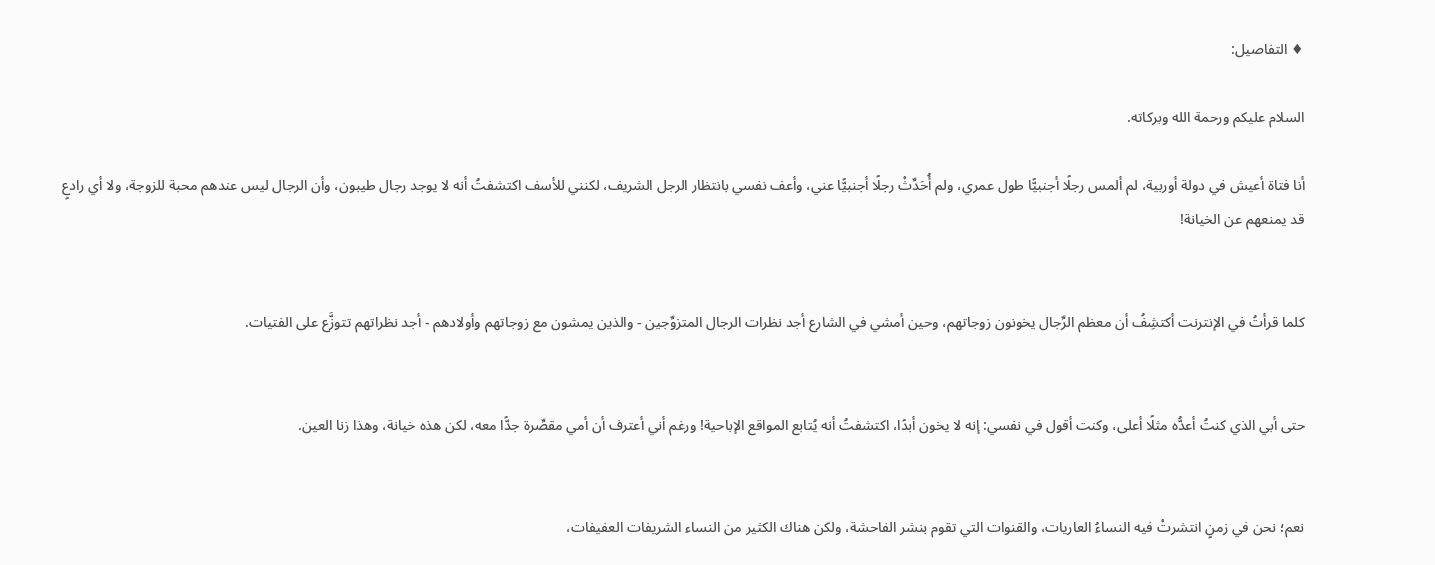♦ التفاصيل:

السلام عليكم ورحمة الله وبركاته.

أنا فتاة أعيش في دولة أوربية، لم ألمس رجلًا أجنبيًّا طول عمري، ولم أُحَدِّثْ رجلًا أجنبيًّا عني، وأعف نفسي بانتظار الرجل الشريف، لكنني للأسف اكتشفتُ أنه لا يوجد رجال طيبون، وأن الرجال ليس عندهم محبة للزوجة، ولا أي رادعٍ قد يمنعهم عن الخيانة!


كلما قرأتُ في الإنترنت أكتشِفُ أن معظم الرِّجال يخونون زوجاتهم، وحين أمشي في الشارع أجد نظرات الرجال المتزوِّجين - والذين يمشون مع زوجاتهم وأولادهم - أجد نظراتهم تتوزَّع على الفتيات.


حتى أبي الذي كنتُ أعدُّه مثلًا أعلى، وكنت أقول في نفسي: إنه لا يخون أبدًا، اكتشفتُ أنه يُتابع المواقع الإباحية! ورغم أني أعترف أن أمي مقصِّرة جدًّا معه، لكن هذه خيانة، وهذا زنا العين.


نعم؛ نحن في زمنٍ انتشرتْ فيه النساءُ العاريات، والقنوات التي تقوم بنشر الفاحشة، ولكن هناك الكثير من النساء الشريفات العفيفات،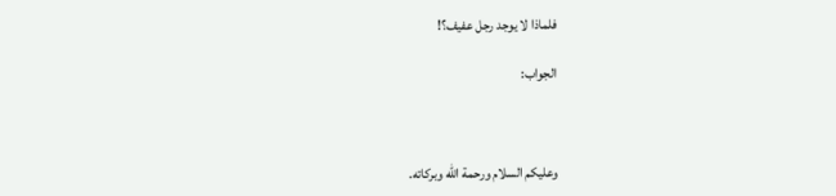فلماذا لا يوجد رجل عفيف؟!

الجواب:



وعليكم السلام ورحمة الله وبركاته.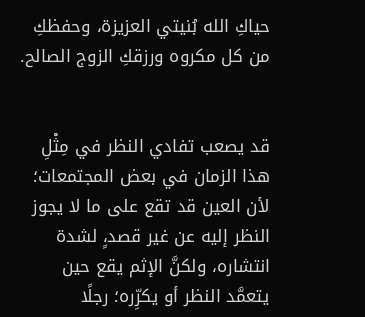حياكِ الله بُنيتي العزيزة، وحفظكِ من كل مكروه ورزقكِ الزوج الصالح.


قد يصعب تفادي النظر في مِثْلِ هذا الزمان في بعض المجتمعات؛ لأن العين قد تقع على ما لا يجوز النظر إليه عن غير قصد،ٍ لشدة انتشاره، ولكنَّ الإثم يقع حين يتعمَّد النظر أو يكرِّره؛ رجلًا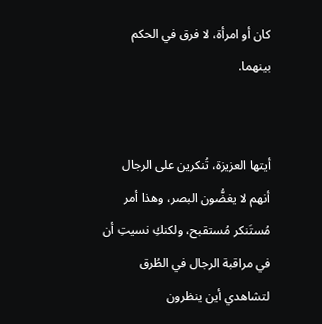كان أو امرأة، لا فرق في الحكم بينهما.


أيتها العزيزة، تُنكرين على الرجال أنهم لا يغضُّون البصر، وهذا أمر مُستَنكر مُستقبح، ولكنكِ نسيتِ أن في مراقبة الرجال في الطُرق لتشاهدي أين ينظرون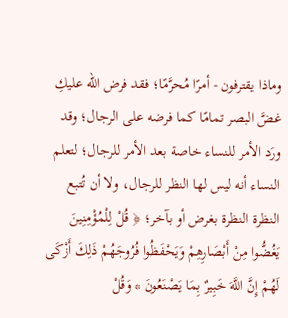وماذا يقترفون - أمرًا مُحرَّمًا؛ فقد فرض الله عليكِ غضَّ البصر تمامًا كما فرضه على الرجال؛ وقد ورَد الأمر للنساء خاصة بعد الأمر للرجال؛ لتعلم النساء أنه ليس لها النظر للرجال، ولا أن تُتبع النظرة النظرة بغرض أو بآخر؛ ﴿ قُلْ لِلْمُؤْمِنِينَ يَغُضُّوا مِنْ أَبْصَارِهِمْ وَيَحْفَظُوا فُرُوجَهُمْ ذَلِكَ أَزْكَى لَهُمْ إِنَّ اللَّهَ خَبِيرٌ بِمَا يَصْنَعُونَ * وَقُلْ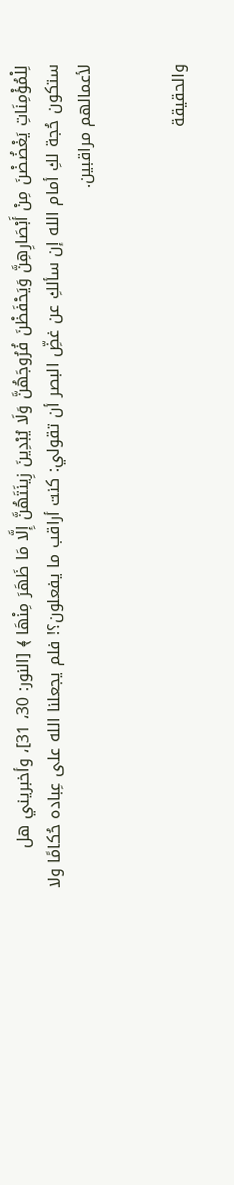لِلْمُؤْمِنَاتِ يَغْضُضْنَ مِنْ أَبْصَارِهِنَّ وَيَحْفَظْنَ فُرُوجَهُنَّ وَلَا يُبْدِينَ زِينَتَهُنَّ إِلَّا مَا ظَهَرَ مِنْهَا ﴾ [النور: 30، 31]، وأخبريني هل ستكون حُجة لكِ أمام الله إن سألكِ عن غضِّ البصر أن تقولي: كنت أراقب ما يفعلون؟! فلم يجعلنا الله على عِباده حُكامًا ولا لأعمالهم مراقبين.


والحقيقة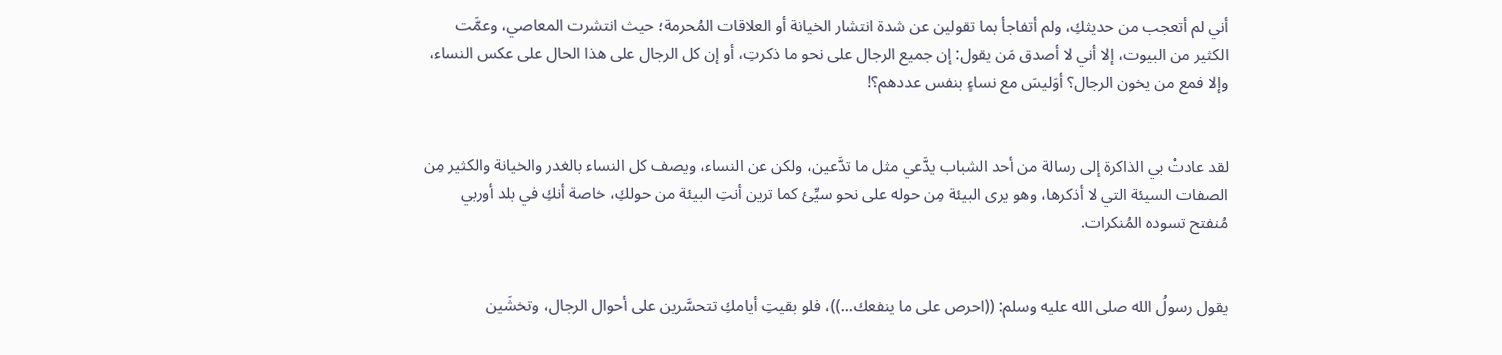أني لم أتعجب من حديثكِ، ولم أتفاجأ بما تقولين عن شدة انتشار الخيانة أو العلاقات المُحرمة؛ حيث انتشرت المعاصي، وعمَّت الكثير من البيوت، إلا أني لا أصدق مَن يقول: إن جميع الرجال على نحو ما ذكرتِ، أو إن كل الرجال على هذا الحال على عكس النساء، وإلا فمع من يخون الرجال؟ أوَليسَ مع نساءٍ بنفس عددهم؟!


لقد عادتْ بي الذاكرة إلى رسالة من أحد الشباب يدَّعي مثل ما تدَّعين، ولكن عن النساء، ويصف كل النساء بالغدر والخيانة والكثير مِن الصفات السيئة التي لا أذكرها، وهو يرى البيئة مِن حوله على نحو سيِّئ كما ترين أنتِ البيئة من حولكِ، خاصة أنكِ في بلد أوربي مُنفتح تسوده المُنكرات.


يقول رسولُ الله صلى الله عليه وسلم: ((احرص على ما ينفعك...))، فلو بقيتِ أيامكِ تتحسَّرين على أحوال الرجال، وتخشَين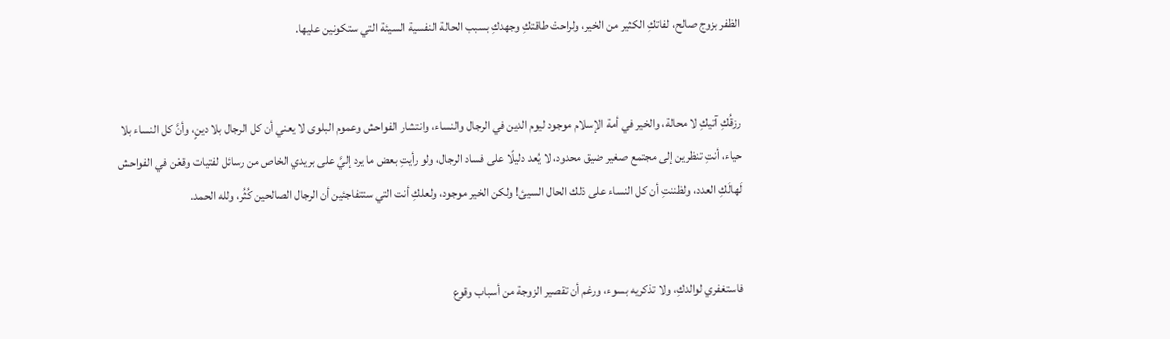الظفر بزوج صالح، لفاتكِ الكثير من الخير، ولراحتْ طاقتكِ وجهدكِ بسبب الحالة النفسية السيئة التي ستكونين عليها.


رزقُكِ آتيكِ لا محالة، والخير في أمة الإسلام موجود ليوم الدين في الرجال والنساء، وانتشار الفواحش وعموم البلوى لا يعني أن كل الرجال بلا دينٍ، وأنَّ كل النساء بلا حياء، أنتِ تنظرين إلى مجتمع صغير ضيق محدود، لا يُعد دليلًا على فساد الرجال، ولو رأيتِ بعض ما يرد إليَّ على بريدي الخاص من رسائل لفتيات وقعْن في الفواحش لَهالَكِ العدد، ولظننتِ أن كل النساء على ذلك الحال السيئ! ولكن الخير موجود، ولعلكِ أنت التي ستتفاجئين أن الرجال الصالحين كُثُر، ولله الحمد.


فاستغفري لوالدكِ، ولا تذكريه بسوء، ورغم أن تقصير الزوجة من أسباب وقوع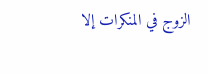الزوج في المنكرات إلا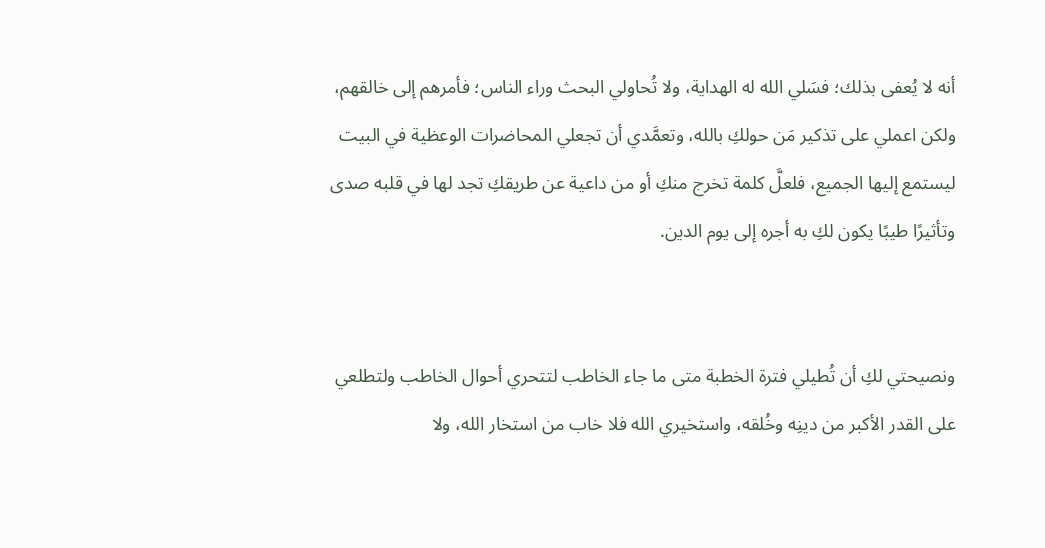أنه لا يُعفى بذلك؛ فسَلي الله له الهداية، ولا تُحاولي البحث وراء الناس؛ فأمرهم إلى خالقهم، ولكن اعملي على تذكير مَن حولكِ بالله، وتعمَّدي أن تجعلي المحاضرات الوعظية في البيت ليستمع إليها الجميع، فلعلَّ كلمة تخرج منكِ أو من داعية عن طريقكِ تجد لها في قلبه صدى وتأثيرًا طيبًا يكون لكِ به أجره إلى يوم الدين.


ونصيحتي لكِ أن تُطيلي فترة الخطبة متى ما جاء الخاطب لتتحري أحوال الخاطب ولتطلعي على القدر الأكبر من دينِه وخُلقه، واستخيري الله فلا خاب من استخار الله، ولا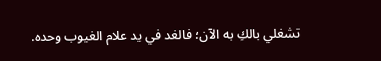تشغلي بالكِ به الآن؛ فالغد في يد علام الغيوب وحده.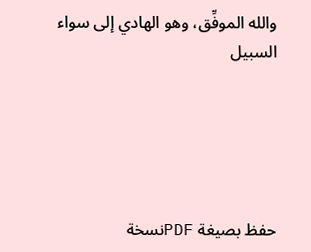والله الموفِّق، وهو الهادي إلى سواء السبيل





حفظ بصيغة PDFنسخة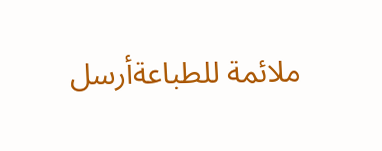ملائمة للطباعةأرسل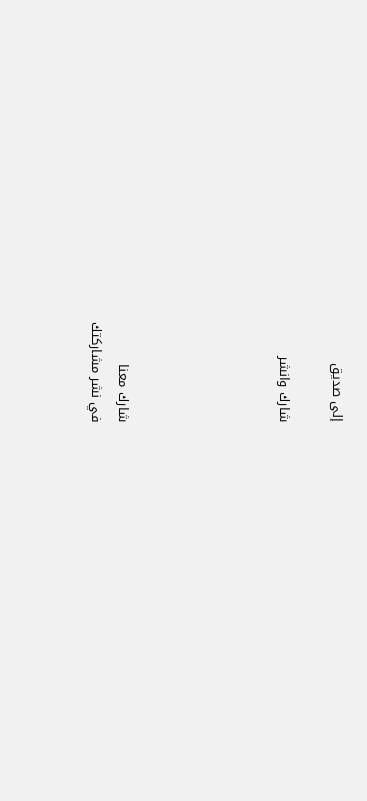إلى صديق

شارك وانشر





شارك معنا
في نشر مشاركتك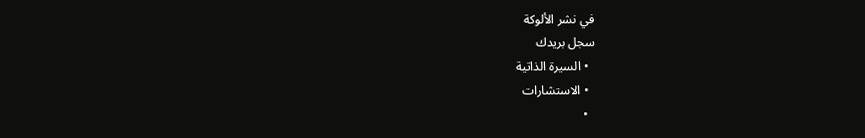في نشر الألوكة
سجل بريدك
  • السيرة الذاتية
  • الاستشارات
  •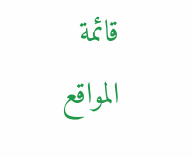قائمة المواقع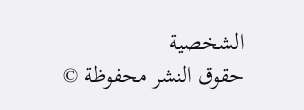الشخصية
حقوق النشر محفوظة ©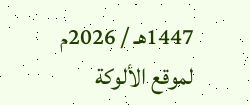1447هـ / 2026م لموقع الألوكة